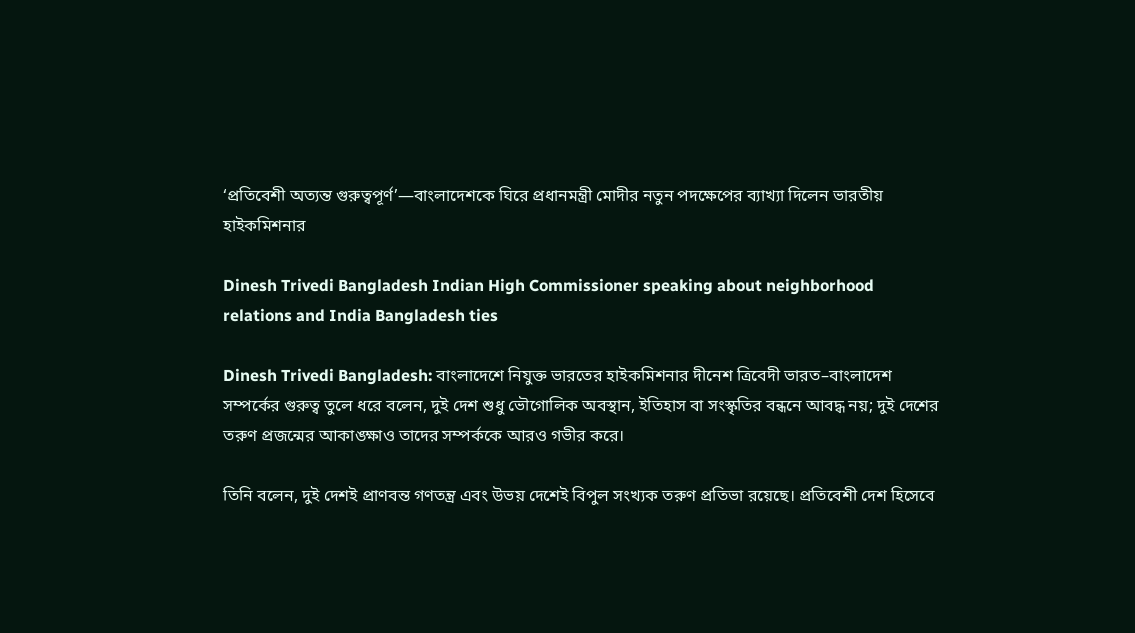‘প্রতিবেশী অত্যন্ত গুরুত্বপূর্ণ’—বাংলাদেশকে ঘিরে প্রধানমন্ত্রী মোদীর নতুন পদক্ষেপের ব্যাখ্যা দিলেন ভারতীয় হাইকমিশনার

Dinesh Trivedi Bangladesh Indian High Commissioner speaking about neighborhood relations and India Bangladesh ties

Dinesh Trivedi Bangladesh: বাংলাদেশে নিযুক্ত ভারতের হাইকমিশনার দীনেশ ত্রিবেদী ভারত–বাংলাদেশ সম্পর্কের গুরুত্ব তুলে ধরে বলেন, দুই দেশ শুধু ভৌগোলিক অবস্থান, ইতিহাস বা সংস্কৃতির বন্ধনে আবদ্ধ নয়; দুই দেশের তরুণ প্রজন্মের আকাঙ্ক্ষাও তাদের সম্পর্ককে আরও গভীর করে।

তিনি বলেন, দুই দেশই প্রাণবন্ত গণতন্ত্র এবং উভয় দেশেই বিপুল সংখ্যক তরুণ প্রতিভা রয়েছে। প্রতিবেশী দেশ হিসেবে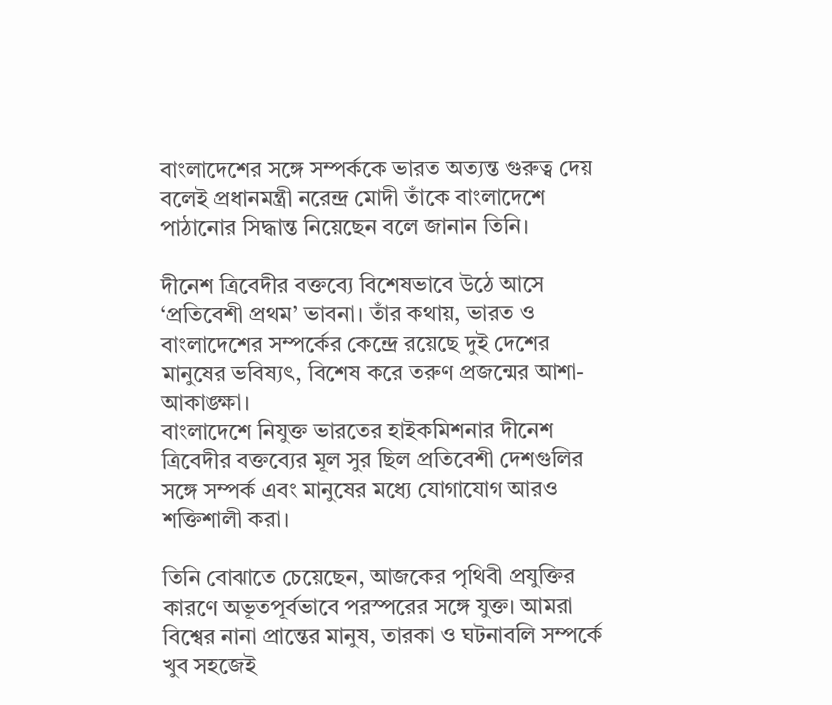বাংলাদেশের সঙ্গে সম্পর্ককে ভারত অত্যন্ত গুরুত্ব দেয় বলেই প্রধানমন্ত্রী নরেন্দ্র মোদী তাঁকে বাংলাদেশে পাঠানোর সিদ্ধান্ত নিয়েছেন বলে জানান তিনি।

দীনেশ ত্রিবেদীর বক্তব্যে বিশেষভাবে উঠে আসে ‘প্রতিবেশী প্রথম’ ভাবনা। তাঁর কথায়, ভারত ও বাংলাদেশের সম্পর্কের কেন্দ্রে রয়েছে দুই দেশের মানুষের ভবিষ্যৎ, বিশেষ করে তরুণ প্রজন্মের আশা-আকাঙ্ক্ষা।
বাংলাদেশে নিযুক্ত ভারতের হাইকমিশনার দীনেশ ত্রিবেদীর বক্তব্যের মূল সুর ছিল প্রতিবেশী দেশগুলির সঙ্গে সম্পর্ক এবং মানুষের মধ্যে যোগাযোগ আরও শক্তিশালী করা।

তিনি বোঝাতে চেয়েছেন, আজকের পৃথিবী প্রযুক্তির কারণে অভূতপূর্বভাবে পরস্পরের সঙ্গে যুক্ত। আমরা বিশ্বের নানা প্রান্তের মানুষ, তারকা ও ঘটনাবলি সম্পর্কে খুব সহজেই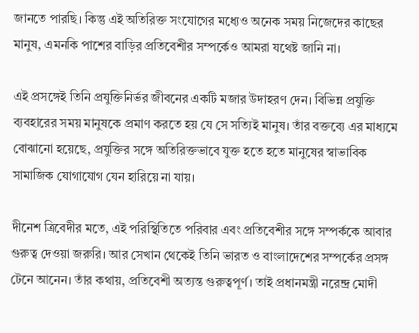জানতে পারছি। কিন্তু এই অতিরিক্ত সংযোগের মধ্যেও অনেক সময় নিজেদের কাছের মানুষ, এমনকি পাশের বাড়ির প্রতিবেশীর সম্পর্কেও আমরা যথেষ্ট জানি না।

এই প্রসঙ্গেই তিনি প্রযুক্তিনির্ভর জীবনের একটি মজার উদাহরণ দেন। বিভিন্ন প্রযুক্তি ব্যবহারের সময় মানুষকে প্রমাণ করতে হয় যে সে সত্যিই মানুষ। তাঁর বক্তব্যে এর মাধ্যমে বোঝানো হয়েছে, প্রযুক্তির সঙ্গে অতিরিক্তভাবে যুক্ত হতে হতে মানুষের স্বাভাবিক সামাজিক যোগাযোগ যেন হারিয়ে না যায়।

দীনেশ ত্রিবেদীর মতে, এই পরিস্থিতিতে পরিবার এবং প্রতিবেশীর সঙ্গে সম্পর্ককে আবার গুরুত্ব দেওয়া জরুরি। আর সেখান থেকেই তিনি ভারত ও বাংলাদেশের সম্পর্কের প্রসঙ্গ টেনে আনেন। তাঁর কথায়, প্রতিবেশী অত্যন্ত গুরুত্বপূর্ণ। তাই প্রধানমন্ত্রী নরেন্দ্র মোদী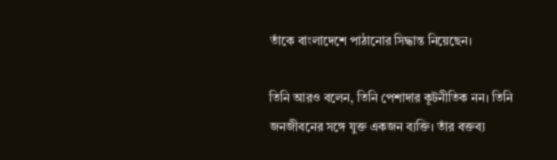তাঁকে বাংলাদেশে পাঠানোর সিদ্ধান্ত নিয়েছেন।

তিনি আরও বলেন, তিনি পেশাদার কূটনীতিক নন। তিনি জনজীবনের সঙ্গে যুক্ত একজন ব্যক্তি। তাঁর বক্তব্য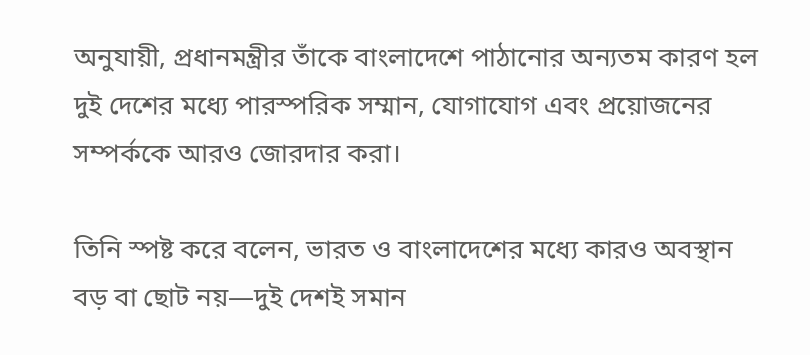অনুযায়ী, প্রধানমন্ত্রীর তাঁকে বাংলাদেশে পাঠানোর অন্যতম কারণ হল দুই দেশের মধ্যে পারস্পরিক সম্মান, যোগাযোগ এবং প্রয়োজনের সম্পর্ককে আরও জোরদার করা।

তিনি স্পষ্ট করে বলেন, ভারত ও বাংলাদেশের মধ্যে কারও অবস্থান বড় বা ছোট নয়—দুই দেশই সমান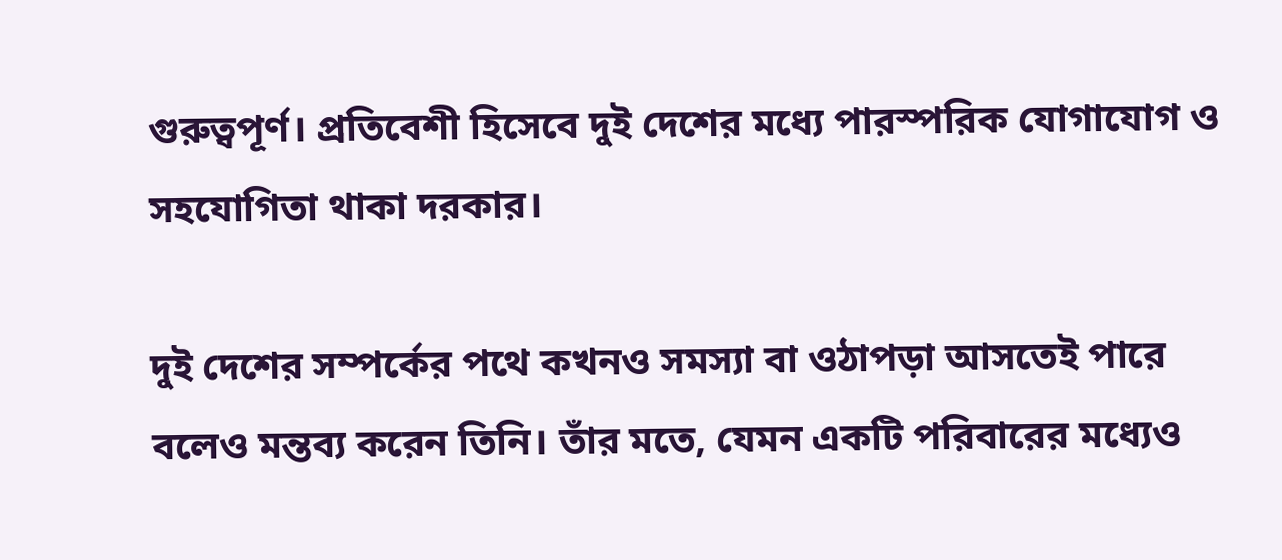গুরুত্বপূর্ণ। প্রতিবেশী হিসেবে দুই দেশের মধ্যে পারস্পরিক যোগাযোগ ও সহযোগিতা থাকা দরকার।

দুই দেশের সম্পর্কের পথে কখনও সমস্যা বা ওঠাপড়া আসতেই পারে বলেও মন্তব্য করেন তিনি। তাঁর মতে, যেমন একটি পরিবারের মধ্যেও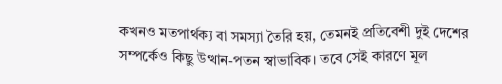কখনও মতপার্থক্য বা সমস্যা তৈরি হয়, তেমনই প্রতিবেশী দুই দেশের সম্পর্কেও কিছু উত্থান-পতন স্বাভাবিক। তবে সেই কারণে মূল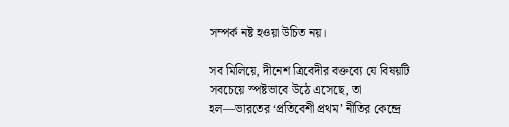সম্পর্ক নষ্ট হওয়া উচিত নয়।

সব মিলিয়ে, দীনেশ ত্রিবেদীর বক্তব্যে যে বিষয়টি সবচেয়ে স্পষ্টভাবে উঠে এসেছে, তা হল—ভারতের ‘প্রতিবেশী প্রথম’ নীতির কেন্দ্রে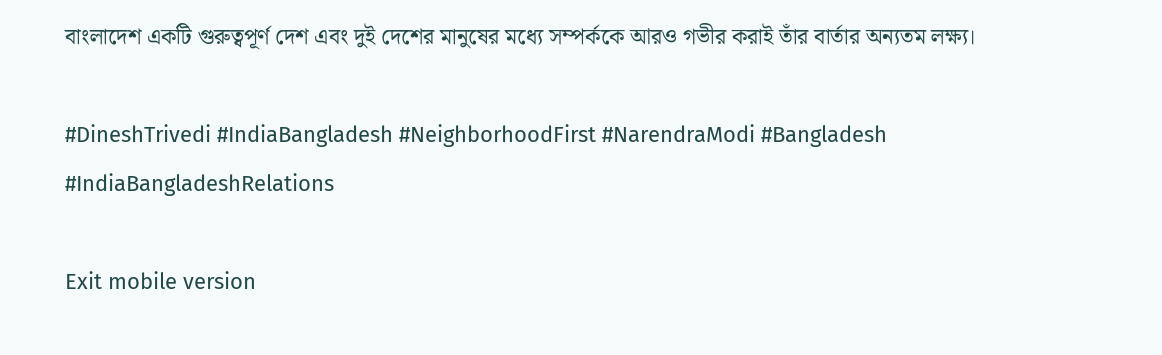বাংলাদেশ একটি গুরুত্বপূর্ণ দেশ এবং দুই দেশের মানুষের মধ্যে সম্পর্ককে আরও গভীর করাই তাঁর বার্তার অন্যতম লক্ষ্য।

#DineshTrivedi #IndiaBangladesh #NeighborhoodFirst #NarendraModi #Bangladesh #IndiaBangladeshRelations

Exit mobile version